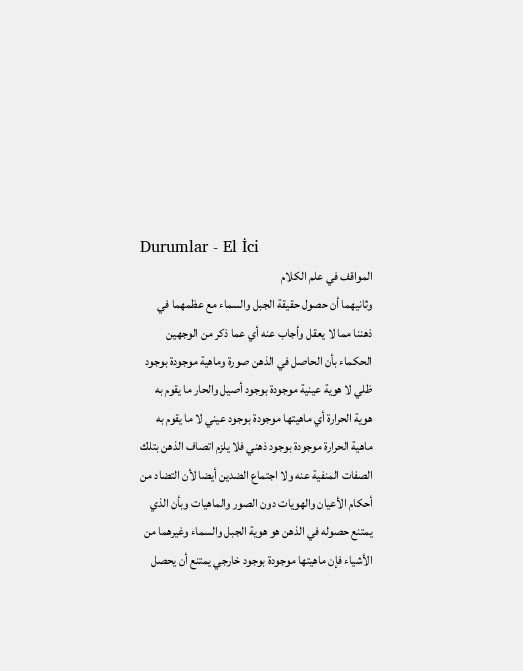Durumlar - El İci
المواقف في علم الكلام
وثانيهما أن حصول حقيقة الجبل والسماء مع عظمهما في ذهننا مما لا يعقل وأجاب عنه أي عما ذكر من الوجهين الحكماء بأن الحاصل في الذهن صورة وماهية موجودة بوجود ظلي لا هوية عينية موجودة بوجود أصيل والحار ما يقوم به هوية الحرارة أي ماهيتها موجودة بوجود عيني لا ما يقوم به ماهية الحرارة موجودة بوجود ذهني فلا يلزم اتصاف الذهن بتلك الصفات المنفية عنه ولا اجتماع الضدين أيضا لأن التضاد من أحكام الأعيان والهويات دون الصور والماهيات وبأن الذي يمتنع حصوله في الذهن هو هوية الجبل والسماء وغيرهما من الأشياء فإن ماهيتها موجودة بوجود خارجي يمتنع أن يحصل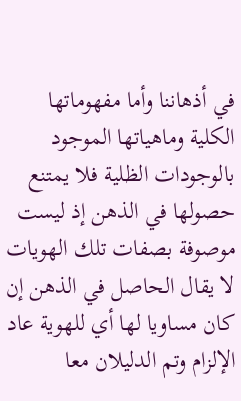في أذهاننا وأما مفهوماتها الكلية وماهياتها الموجود بالوجودات الظلية فلا يمتنع حصولها في الذهن إذ ليست موصوفة بصفات تلك الهويات لا يقال الحاصل في الذهن إن كان مساويا لها أي للهوية عاد الإلزام وتم الدليلان معا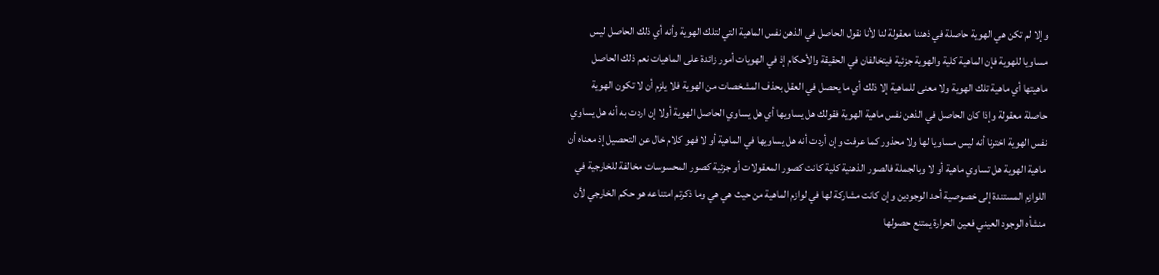وإلا لم تكن هي الهوية حاصلة في ذهننا معقولة لنا لأنا نقول الحاصل في الذهن نفس الماهية التي لتلك الهوية وأنه أي ذلك الحاصل ليس مساويا للهوية فإن الماهية كلية والهوية جزئية فيتخالفان في الحقيقة والأحكام إذ في الهويات أمور زائدة على الماهيات نعم ذلك الحاصل ماهيتها أي ماهية تلك الهوية ولا معنى للماهية إلا ذلك أي ما يحصل في العقل بحذف المشخصات من الهوية فلا يلزم أن لا تكون الهوية حاصلة معقولة وإذا كان الحاصل في الذهن نفس ماهية الهوية فقولك هل يساويها أي هل يساوي الحاصل الهوية أولا إن اردت به أنه هل يساوي نفس الهوية اخترنا أنه ليس مساويا لها ولا محذور كما عرفت وإن أردت أنه هل يساويها في الماهية أو لا فهو كلام خال عن التحصيل إذ معناه أن ماهية الهوية هل تساوي ماهية أو لا وبالجملة فالصور الذهنية كلية كانت كصور المعقولات أو جزئية كصور المحسوسات مخالفة للخارجية في اللوازم المستندة إلى خصوصية أحد الوجودين وإن كانت مشاركة لها في لوازم الماهية من حيث هي هي وما ذكرتم امتناعه هو حكم الخارجي لأن منشأه الوجود العيني فعين الحرارة يمتنع حصولها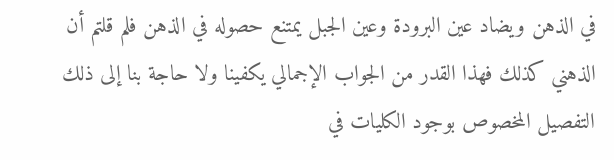في الذهن ويضاد عين البرودة وعين الجبل يمتنع حصوله في الذهن فلم قلتم أن الذهني كذلك فهذا القدر من الجواب الإجمالي يكفينا ولا حاجة بنا إلى ذلك التفصيل المخصوص بوجود الكليات في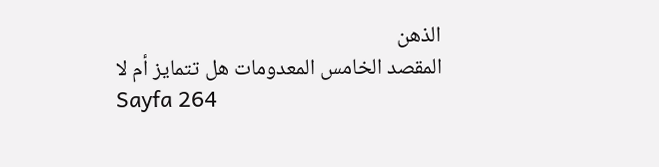الذهن
المقصد الخامس المعدومات هل تتمايز أم لا
Sayfa 264